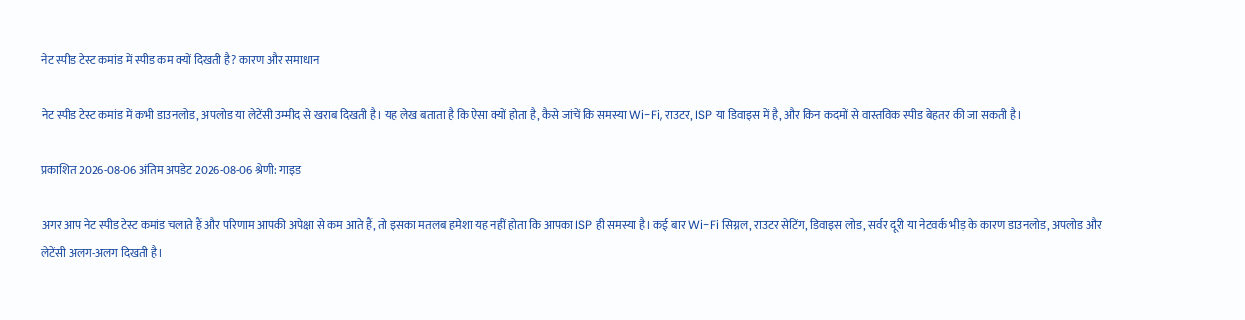नेट स्पीड टेस्ट कमांड में स्पीड कम क्यों दिखती है? कारण और समाधान

नेट स्पीड टेस्ट कमांड में कभी डाउनलोड, अपलोड या लेटेंसी उम्मीद से खराब दिखती है। यह लेख बताता है कि ऐसा क्यों होता है, कैसे जांचें कि समस्या Wi-Fi, राउटर, ISP या डिवाइस में है, और किन कदमों से वास्तविक स्पीड बेहतर की जा सकती है।

प्रकाशित 2026-08-06 अंतिम अपडेट 2026-08-06 श्रेणी: गाइड

अगर आप नेट स्पीड टेस्ट कमांड चलाते हैं और परिणाम आपकी अपेक्षा से कम आते हैं, तो इसका मतलब हमेशा यह नहीं होता कि आपका ISP ही समस्या है। कई बार Wi-Fi सिग्नल, राउटर सेटिंग, डिवाइस लोड, सर्वर दूरी या नेटवर्क भीड़ के कारण डाउनलोड, अपलोड और लेटेंसी अलग-अलग दिखती है।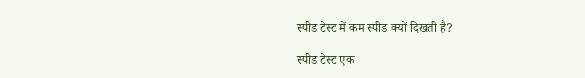स्पीड टेस्ट में कम स्पीड क्यों दिखती है?

स्पीड टेस्ट एक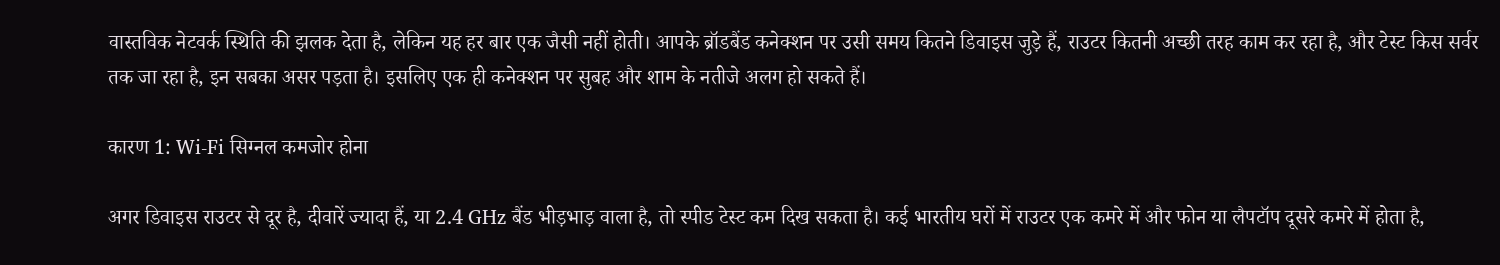वास्तविक नेटवर्क स्थिति की झलक देता है, लेकिन यह हर बार एक जैसी नहीं होती। आपके ब्रॉडबैंड कनेक्शन पर उसी समय कितने डिवाइस जुड़े हैं, राउटर कितनी अच्छी तरह काम कर रहा है, और टेस्ट किस सर्वर तक जा रहा है, इन सबका असर पड़ता है। इसलिए एक ही कनेक्शन पर सुबह और शाम के नतीजे अलग हो सकते हैं।

कारण 1: Wi-Fi सिग्नल कमजोर होना

अगर डिवाइस राउटर से दूर है, दीवारें ज्यादा हैं, या 2.4 GHz बैंड भीड़भाड़ वाला है, तो स्पीड टेस्ट कम दिख सकता है। कई भारतीय घरों में राउटर एक कमरे में और फोन या लैपटॉप दूसरे कमरे में होता है,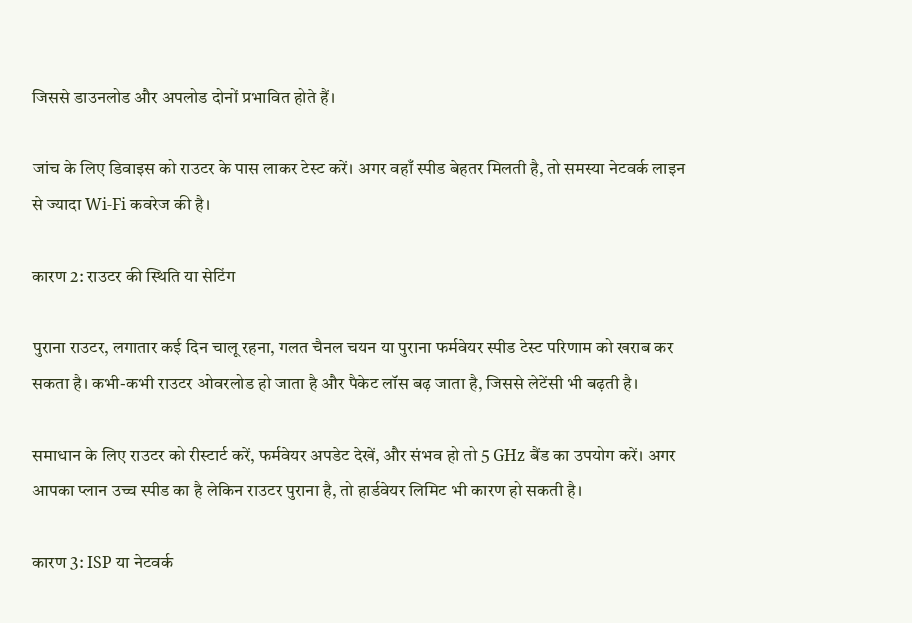जिससे डाउनलोड और अपलोड दोनों प्रभावित होते हैं।

जांच के लिए डिवाइस को राउटर के पास लाकर टेस्ट करें। अगर वहाँ स्पीड बेहतर मिलती है, तो समस्या नेटवर्क लाइन से ज्यादा Wi-Fi कवरेज की है।

कारण 2: राउटर की स्थिति या सेटिंग

पुराना राउटर, लगातार कई दिन चालू रहना, गलत चैनल चयन या पुराना फर्मवेयर स्पीड टेस्ट परिणाम को खराब कर सकता है। कभी-कभी राउटर ओवरलोड हो जाता है और पैकेट लॉस बढ़ जाता है, जिससे लेटेंसी भी बढ़ती है।

समाधान के लिए राउटर को रीस्टार्ट करें, फर्मवेयर अपडेट देखें, और संभव हो तो 5 GHz बैंड का उपयोग करें। अगर आपका प्लान उच्च स्पीड का है लेकिन राउटर पुराना है, तो हार्डवेयर लिमिट भी कारण हो सकती है।

कारण 3: ISP या नेटवर्क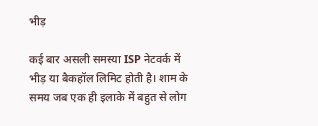भीड़

कई बार असली समस्या ISP नेटवर्क में भीड़ या बैकहॉल लिमिट होती है। शाम के समय जब एक ही इलाके में बहुत से लोग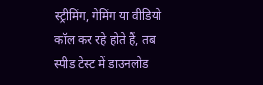स्ट्रीमिंग, गेमिंग या वीडियो कॉल कर रहे होते हैं, तब स्पीड टेस्ट में डाउनलोड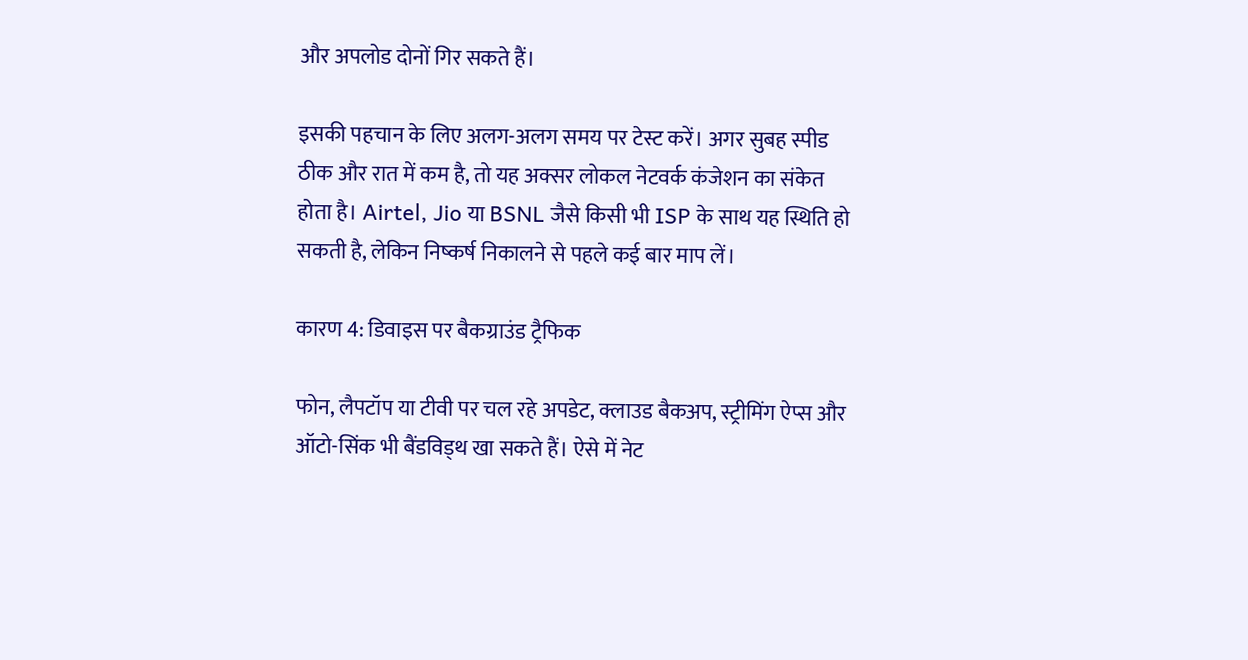और अपलोड दोनों गिर सकते हैं।

इसकी पहचान के लिए अलग-अलग समय पर टेस्ट करें। अगर सुबह स्पीड ठीक और रात में कम है, तो यह अक्सर लोकल नेटवर्क कंजेशन का संकेत होता है। Airtel, Jio या BSNL जैसे किसी भी ISP के साथ यह स्थिति हो सकती है, लेकिन निष्कर्ष निकालने से पहले कई बार माप लें।

कारण 4: डिवाइस पर बैकग्राउंड ट्रैफिक

फोन, लैपटॉप या टीवी पर चल रहे अपडेट, क्लाउड बैकअप, स्ट्रीमिंग ऐप्स और ऑटो-सिंक भी बैंडविड्थ खा सकते हैं। ऐसे में नेट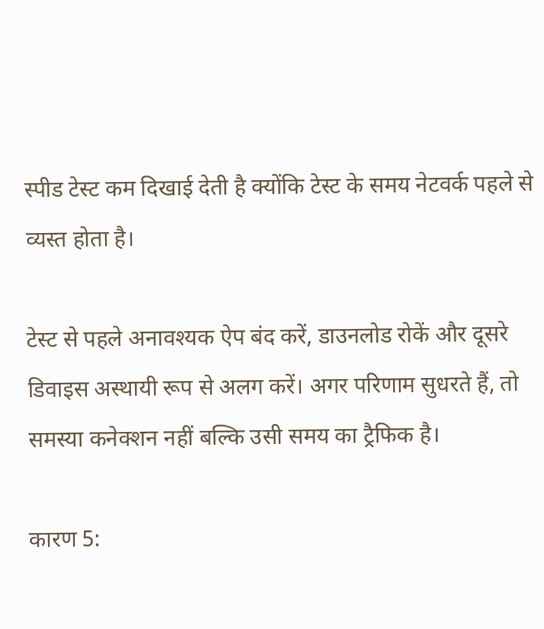स्पीड टेस्ट कम दिखाई देती है क्योंकि टेस्ट के समय नेटवर्क पहले से व्यस्त होता है।

टेस्ट से पहले अनावश्यक ऐप बंद करें, डाउनलोड रोकें और दूसरे डिवाइस अस्थायी रूप से अलग करें। अगर परिणाम सुधरते हैं, तो समस्या कनेक्शन नहीं बल्कि उसी समय का ट्रैफिक है।

कारण 5: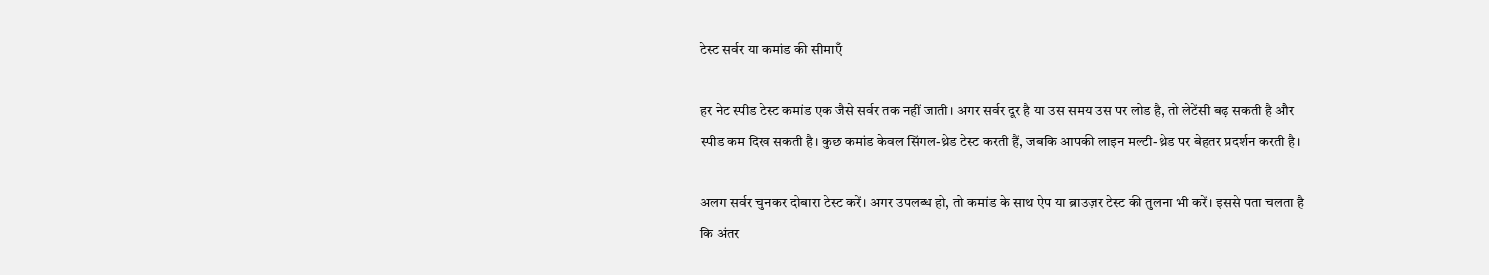टेस्ट सर्वर या कमांड की सीमाएँ

हर नेट स्पीड टेस्ट कमांड एक जैसे सर्वर तक नहीं जाती। अगर सर्वर दूर है या उस समय उस पर लोड है, तो लेटेंसी बढ़ सकती है और स्पीड कम दिख सकती है। कुछ कमांड केवल सिंगल-थ्रेड टेस्ट करती हैं, जबकि आपकी लाइन मल्टी-थ्रेड पर बेहतर प्रदर्शन करती है।

अलग सर्वर चुनकर दोबारा टेस्ट करें। अगर उपलब्ध हो, तो कमांड के साथ ऐप या ब्राउज़र टेस्ट की तुलना भी करें। इससे पता चलता है कि अंतर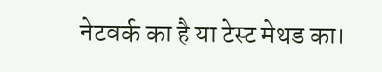नेटवर्क का है या टेस्ट मेथड का।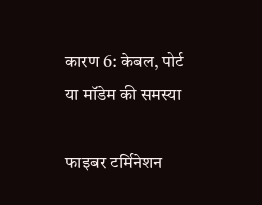कारण 6: केबल, पोर्ट या मॉडेम की समस्या

फाइबर टर्मिनेशन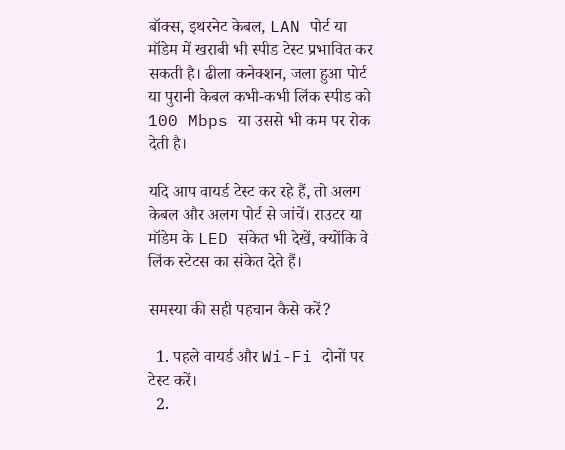बॉक्स, इथरनेट केबल, LAN पोर्ट या मॉडेम में खराबी भी स्पीड टेस्ट प्रभावित कर सकती है। ढीला कनेक्शन, जला हुआ पोर्ट या पुरानी केबल कभी-कभी लिंक स्पीड को 100 Mbps या उससे भी कम पर रोक देती है।

यदि आप वायर्ड टेस्ट कर रहे हैं, तो अलग केबल और अलग पोर्ट से जांचें। राउटर या मॉडेम के LED संकेत भी देखें, क्योंकि वे लिंक स्टेटस का संकेत देते हैं।

समस्या की सही पहचान कैसे करें?

  1. पहले वायर्ड और Wi-Fi दोनों पर टेस्ट करें।
  2.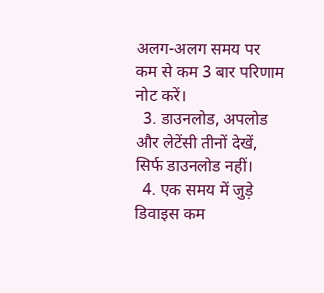अलग-अलग समय पर कम से कम 3 बार परिणाम नोट करें।
  3. डाउनलोड, अपलोड और लेटेंसी तीनों देखें, सिर्फ डाउनलोड नहीं।
  4. एक समय में जुड़े डिवाइस कम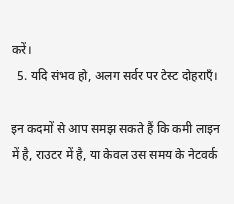करें।
  5. यदि संभव हो, अलग सर्वर पर टेस्ट दोहराएँ।

इन कदमों से आप समझ सकते हैं कि कमी लाइन में है, राउटर में है, या केवल उस समय के नेटवर्क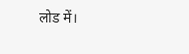लोड में।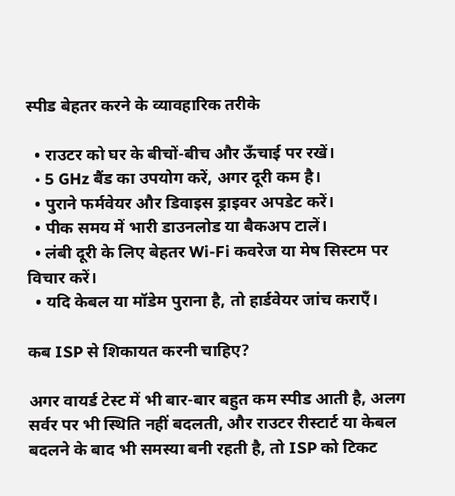स्पीड बेहतर करने के व्यावहारिक तरीके

  • राउटर को घर के बीचों-बीच और ऊँचाई पर रखें।
  • 5 GHz बैंड का उपयोग करें, अगर दूरी कम है।
  • पुराने फर्मवेयर और डिवाइस ड्राइवर अपडेट करें।
  • पीक समय में भारी डाउनलोड या बैकअप टालें।
  • लंबी दूरी के लिए बेहतर Wi-Fi कवरेज या मेष सिस्टम पर विचार करें।
  • यदि केबल या मॉडेम पुराना है, तो हार्डवेयर जांच कराएँ।

कब ISP से शिकायत करनी चाहिए?

अगर वायर्ड टेस्ट में भी बार-बार बहुत कम स्पीड आती है, अलग सर्वर पर भी स्थिति नहीं बदलती, और राउटर रीस्टार्ट या केबल बदलने के बाद भी समस्या बनी रहती है, तो ISP को टिकट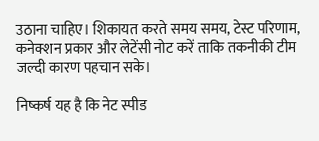उठाना चाहिए। शिकायत करते समय समय, टेस्ट परिणाम, कनेक्शन प्रकार और लेटेंसी नोट करें ताकि तकनीकी टीम जल्दी कारण पहचान सके।

निष्कर्ष यह है कि नेट स्पीड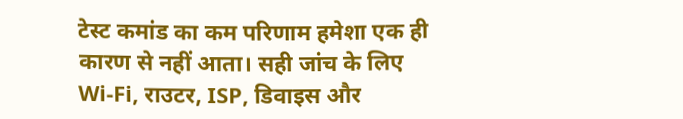टेस्ट कमांड का कम परिणाम हमेशा एक ही कारण से नहीं आता। सही जांच के लिए Wi-Fi, राउटर, ISP, डिवाइस और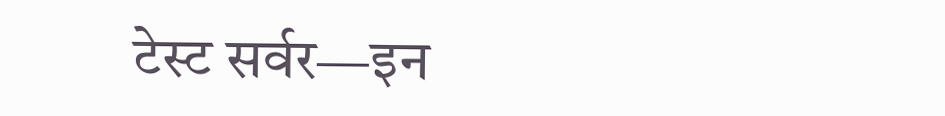टेस्ट सर्वर—इन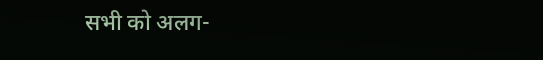सभी को अलग-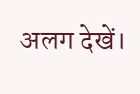अलग देखें।